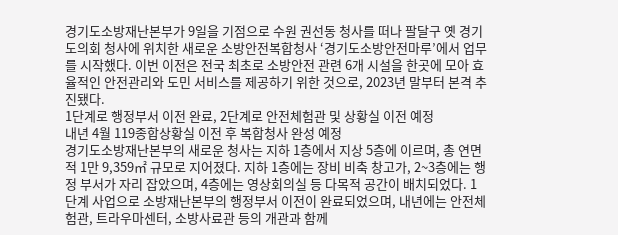경기도소방재난본부가 9일을 기점으로 수원 권선동 청사를 떠나 팔달구 옛 경기도의회 청사에 위치한 새로운 소방안전복합청사 ‘경기도소방안전마루’에서 업무를 시작했다. 이번 이전은 전국 최초로 소방안전 관련 6개 시설을 한곳에 모아 효율적인 안전관리와 도민 서비스를 제공하기 위한 것으로, 2023년 말부터 본격 추진됐다.
1단계로 행정부서 이전 완료, 2단계로 안전체험관 및 상황실 이전 예정
내년 4월 119종합상황실 이전 후 복합청사 완성 예정
경기도소방재난본부의 새로운 청사는 지하 1층에서 지상 5층에 이르며, 총 연면적 1만 9,359㎡ 규모로 지어졌다. 지하 1층에는 장비 비축 창고가, 2~3층에는 행정 부서가 자리 잡았으며, 4층에는 영상회의실 등 다목적 공간이 배치되었다. 1단계 사업으로 소방재난본부의 행정부서 이전이 완료되었으며, 내년에는 안전체험관, 트라우마센터, 소방사료관 등의 개관과 함께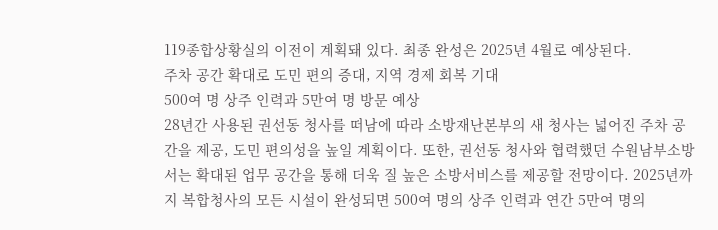119종합상황실의 이전이 계획돼 있다. 최종 완성은 2025년 4월로 예상된다.
주차 공간 확대로 도민 편의 증대, 지역 경제 회복 기대
500여 명 상주 인력과 5만여 명 방문 예상
28년간 사용된 권선동 청사를 떠남에 따라 소방재난본부의 새 청사는 넓어진 주차 공간을 제공, 도민 편의성을 높일 계획이다. 또한, 권선동 청사와 협력했던 수원남부소방서는 확대된 업무 공간을 통해 더욱 질 높은 소방서비스를 제공할 전망이다. 2025년까지 복합청사의 모든 시설이 완성되면 500여 명의 상주 인력과 연간 5만여 명의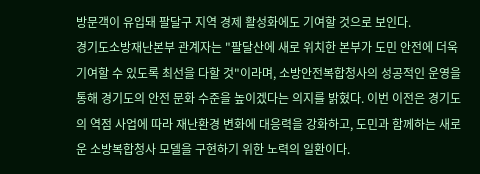방문객이 유입돼 팔달구 지역 경제 활성화에도 기여할 것으로 보인다.
경기도소방재난본부 관계자는 "팔달산에 새로 위치한 본부가 도민 안전에 더욱 기여할 수 있도록 최선을 다할 것"이라며, 소방안전복합청사의 성공적인 운영을 통해 경기도의 안전 문화 수준을 높이겠다는 의지를 밝혔다. 이번 이전은 경기도의 역점 사업에 따라 재난환경 변화에 대응력을 강화하고, 도민과 함께하는 새로운 소방복합청사 모델을 구현하기 위한 노력의 일환이다.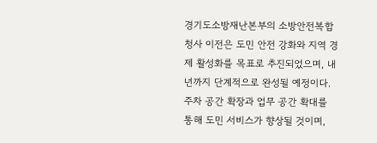경기도소방재난본부의 소방안전복합청사 이전은 도민 안전 강화와 지역 경제 활성화를 목표로 추진되었으며, 내년까지 단계적으로 완성될 예정이다. 주차 공간 확장과 업무 공간 확대를 통해 도민 서비스가 향상될 것이며,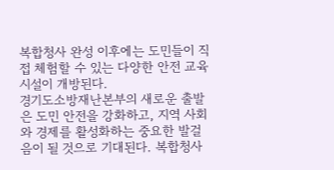복합청사 완성 이후에는 도민들이 직접 체험할 수 있는 다양한 안전 교육 시설이 개방된다.
경기도소방재난본부의 새로운 출발은 도민 안전을 강화하고, 지역 사회와 경제를 활성화하는 중요한 발걸음이 될 것으로 기대된다. 복합청사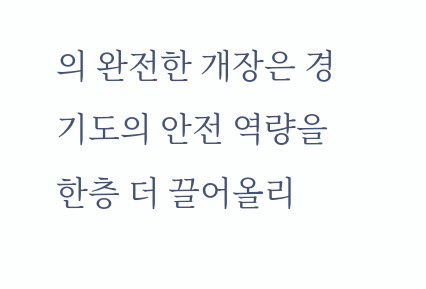의 완전한 개장은 경기도의 안전 역량을 한층 더 끌어올리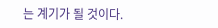는 계기가 될 것이다.